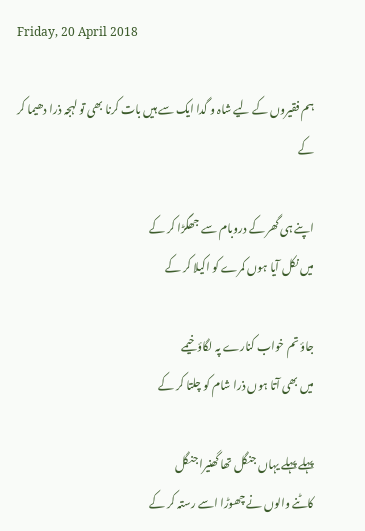Friday, 20 April 2018

ہم فقیروں کے لیے شاہ و گدا ایک سے ہیں بات کرنا بھی تو لہجہ ذرا دھیما کر کے

اپنے ہی گھر کے دروبام سے جھگڑا کر کے
میں نکل آیا ہوں کمرے کو اکیلا کر کے

جاؤ تم خواب کنارے پہ لگاؤ خیمے
میں بھی آتا ہوں ذرا شام کو چلتا کر کے

پہلے پہلے یہاں جنگل تھا گھنیرا جنگل
کاٹنے والوں نے چھوڑا اسے رستہ کر کے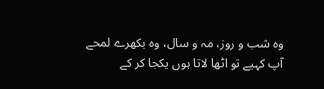وہ شب و روز، مہ و سال، وہ بکھرے لمحے
آپ کہیے تو اٹھا لاتا ہوں یکجا کر کے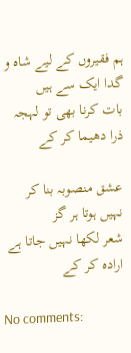ہم فقیروں کے لیے شاہ و گدا ایک سے ہیں
بات کرنا بھی تو لہجہ ذرا دھیما کر کے

عشق منصوبہ بنا کر نہیں ہوتا ہر گز
شعر لکھا نہیں جاتا ہے ارادہ کر کے

No comments: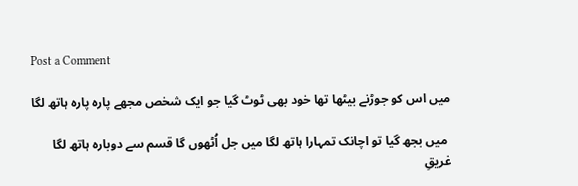Post a Comment

میں اس کو جوڑنے بیٹھا تھا خود بھی ٹوٹ گیا جو ایک شخص مجھے پارہ پارہ ہاتھ لگا

 میں بجھ گیا تو اچانک تمہارا ہاتھ لگا میں جل اُٹھوں گا قسم سے دوبارہ ہاتھ لگا  غریقِ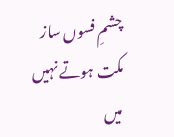چشمِ فسوں ساز مکت ہوتے نہیں   میں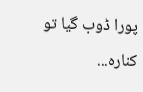پورا ڈوب گیا تو کنارہ...